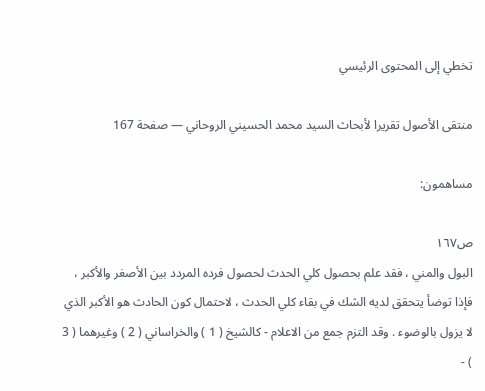تخطي إلى المحتوى الرئيسي

منتقى الأصول تقريرا لأبحاث السيد محمد الحسيني الروحاني — صفحة 167

مساهمون:

ص١٦٧
البول والمني ، فقد علم بحصول كلي الحدث لحصول فرده المردد بين الأصغر والأكبر ، فإذا توضأ يتحقق لديه الشك في بقاء كلي الحدث ، لاحتمال كون الحادث هو الأكبر الذي لا يزول بالوضوء . وقد التزم جمع من الاعلام - كالشيخ ( 1 ) والخراساني ( 2 ) وغيرهما ( 3 ) -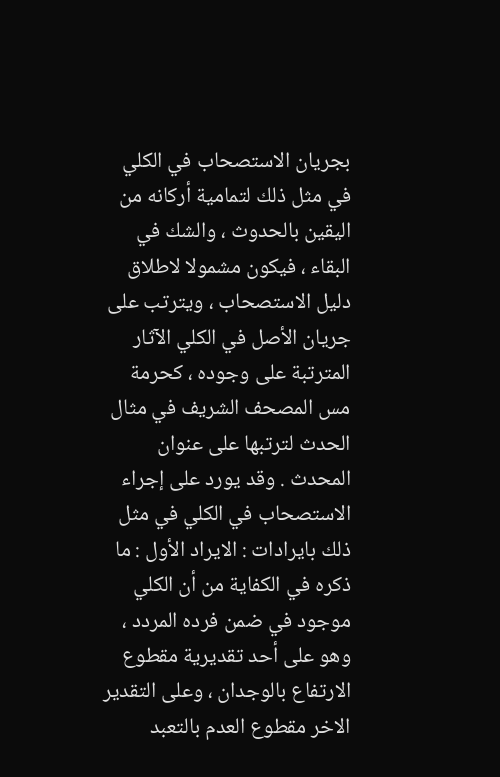بجريان الاستصحاب في الكلي في مثل ذلك لتمامية أركانه من اليقين بالحدوث ، والشك في البقاء ، فيكون مشمولا لاطلاق دليل الاستصحاب ، ويترتب على جريان الأصل في الكلي الآثار المترتبة على وجوده ، كحرمة مس المصحف الشريف في مثال الحدث لترتبها على عنوان المحدث . وقد يورد على إجراء الاستصحاب في الكلي في مثل ذلك بايرادات : الايراد الأول : ما ذكره في الكفاية من أن الكلي موجود في ضمن فرده المردد ، وهو على أحد تقديرية مقطوع الارتفاع بالوجدان ، وعلى التقدير الاخر مقطوع العدم بالتعبد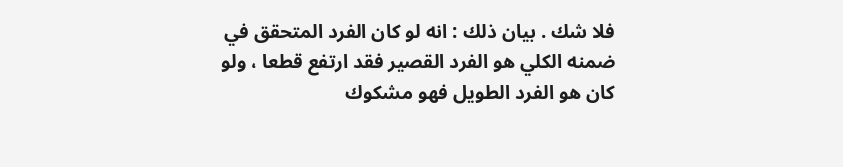فلا شك . بيان ذلك : انه لو كان الفرد المتحقق في ضمنه الكلي هو الفرد القصير فقد ارتفع قطعا ، ولو كان هو الفرد الطويل فهو مشكوك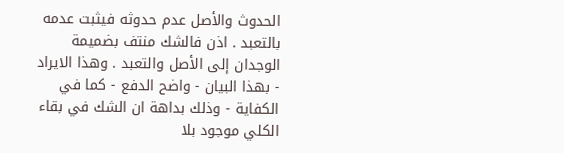الحدوث والأصل عدم حدوثه فيثبت عدمه بالتعبد . اذن فالشك منتف بضميمة الوجدان إلى الأصل والتعبد . وهذا الايراد - بهذا البيان - واضح الدفع - كما في الكفاية - وذلك بداهة ان الشك في بقاء الكلي موجود بلا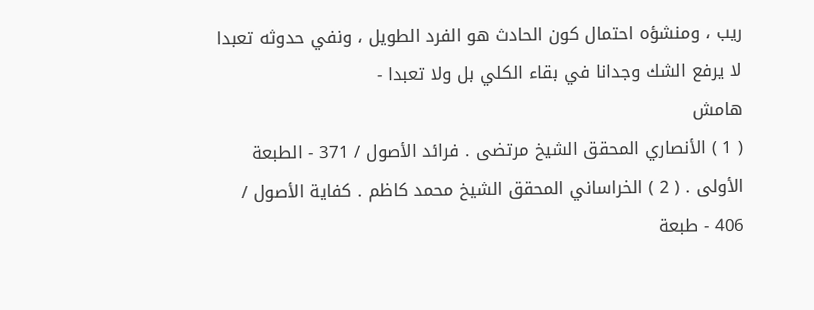ريب ، ومنشؤه احتمال كون الحادث هو الفرد الطويل ، ونفي حدوثه تعبدا لا يرفع الشك وجدانا في بقاء الكلي بل ولا تعبدا -
هامش
( 1 ) الأنصاري المحقق الشيخ مرتضى . فرائد الأصول / 371 - الطبعة الأولى . ( 2 ) الخراساني المحقق الشيخ محمد كاظم . كفاية الأصول / 406 - طبعة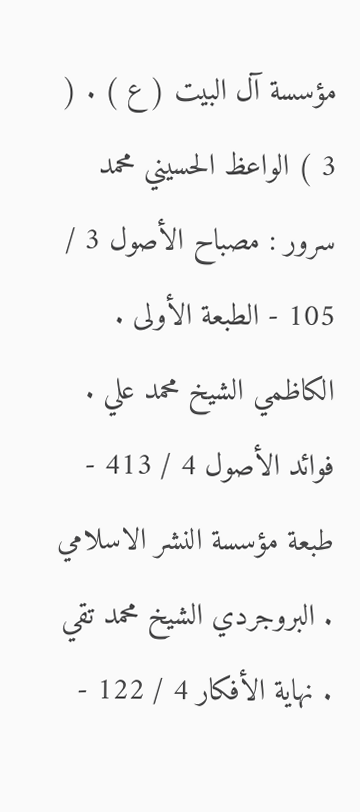مؤسسة آل البيت ( ع ) . ( 3 ) الواعظ الحسيني محمد سرور : مصباح الأصول 3 / 105 - الطبعة الأولى . الكاظمي الشيخ محمد علي . فوائد الأصول 4 / 413 - طبعة مؤسسة النشر الاسلامي . البروجردي الشيخ محمد تقي . نهاية الأفكار 4 / 122 -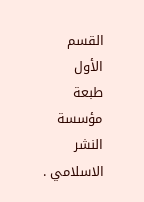القسم الأول طبعة مؤسسة النشر الاسلامي .